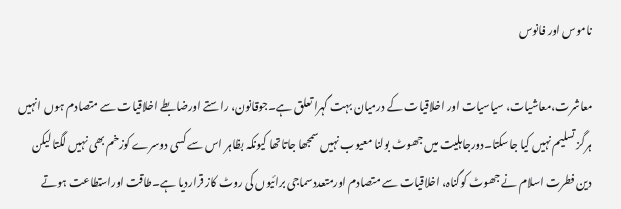ناموس اور فانوس

معاشرت،معاشیات، سیاسیات اور اخلاقیات کے درمیان بہت گہرا تعلق ہے۔جوقانون، راستے اورضابطے اخلاقیات سے متصادم ہوں انہیں ہرگز تسلیم نہیں کیا جاسکتا۔دورجاہلیت میں جھوٹ بولنا معیوب نہیں سمجھا جاتاتھا کیونکہ بظاہر اس سے کسی دوسرے کوزخم بھی نہیں لگتا لیکن دین فطرت اسلام نے جھوٹ کوگناہ، اخلاقیات سے متصادم اورمتعددسماجی برائیوں کی روٹ کاز قراردیا ہے۔طاقت اوراستطاعت ہوتے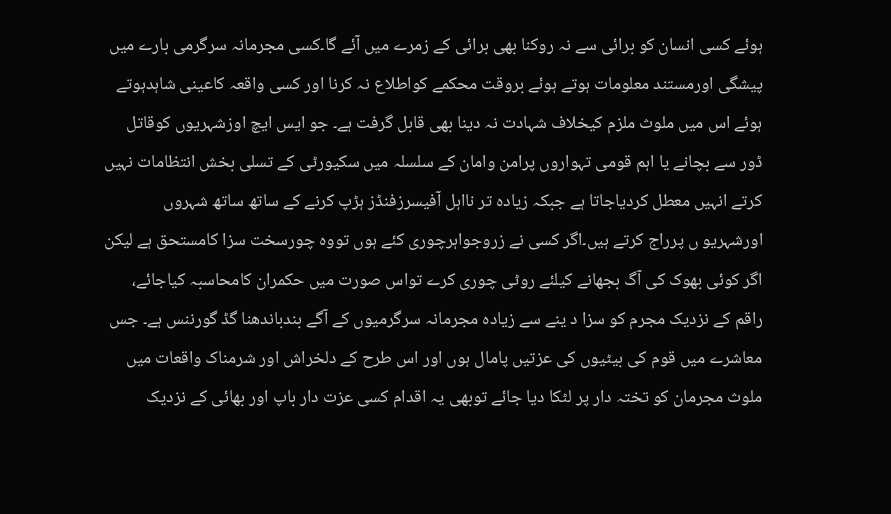ہوئے کسی انسان کو برائی سے نہ روکنا بھی برائی کے زمرے میں آئے گا۔کسی مجرمانہ سرگرمی بارے میں پیشگی اورمستند معلومات ہوتے ہوئے بروقت محکمے کواطلاع نہ کرنا اور کسی واقعہ کاعینی شاہدہوتے ہوئے اس میں ملوث ملزم کیخلاف شہادت نہ دینا بھی قابل گرفت ہے۔ جو ایس ایچ اوزشہریوں کوقاتل ڈور سے بچانے یا اہم قومی تہواروں پرامن وامان کے سلسلہ میں سکیورٹی کے تسلی بخش انتظامات نہیں کرتے انہیں معطل کردیاجاتا ہے جبکہ زیادہ تر نااہل آفیسرزفنڈز ہڑپ کرنے کے ساتھ ساتھ شہروں اورشہریو ں پرراج کرتے ہیں۔اگر کسی نے زروجواہرچوری کئے ہوں تووہ چورسخت سزا کامستحق ہے لیکن اگر کوئی بھوک کی آگ بجھانے کیلئے روٹی چوری کرے تواس صورت میں حکمران کامحاسبہ کیاجائے، راقم کے نزدیک مجرم کو سزا د ینے سے زیادہ مجرمانہ سرگرمیوں کے آگے بندباندھنا گڈ گورننس ہے۔ جس معاشرے میں قوم کی بیٹیوں کی عزتیں پامال ہوں اور اس طرح کے دلخراش اور شرمناک واقعات میں ملوث مجرمان کو تختہ دار پر لٹکا دیا جائے توبھی یہ اقدام کسی عزت دار باپ اور بھائی کے نزدیک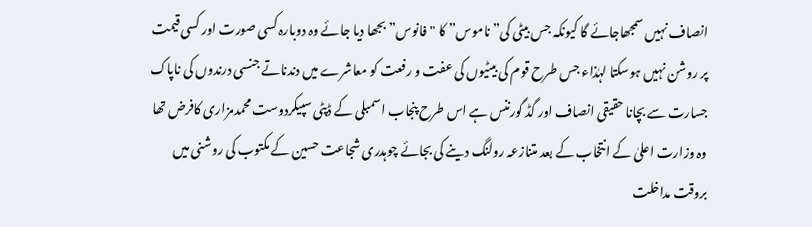انصاف نہیں سمجھاجائے گا کیونکہ جس بیٹی کی” ناموس” کا "فانوس” بجھا دیا جائے وہ دوبارہ کسی صورت اور کسی قیمت پر روشن نہیں ہوسکتا لہٰذاء جس طرح قوم کی بیٹیوں کی عفت و رفعت کو معاشرے میں دندناتے جنسی درندوں کی ناپاک جسارت سے بچانا حقیقی انصاف اور گڈ گورننس ہے اس طرح پنجاب اسمبلی کے ڈپٹی سپیکردوست محمدمزاری کافرض تھا وہ وزارت اعلیٰ کے انتخاب کے بعد متنازعہ رولنگ دینے کی بجائے چوہدری شجاعت حسین کے مکتوب کی روشنی میں بروقت مداخلت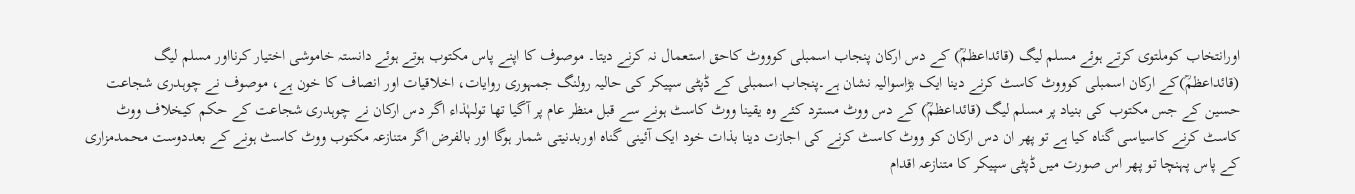اورانتخاب کوملتوی کرتے ہوئے مسلم لیگ (قائداعظمؒ) کے دس ارکان پنجاب اسمبلی کوووٹ کاحق استعمال نہ کرنے دیتا۔ موصوف کا اپنے پاس مکتوب ہوتے ہوئے دانستہ خاموشی اختیار کرنااور مسلم لیگ (قائداعظمؒ)کے ارکان اسمبلی کوووٹ کاسٹ کرنے دینا ایک بڑاسوالیہ نشان ہے۔پنجاب اسمبلی کے ڈپٹی سپیکر کی حالیہ رولنگ جمہوری روایات، اخلاقیات اور انصاف کا خون ہے، موصوف نے چوہدری شجاعت حسین کے جس مکتوب کی بنیاد پر مسلم لیگ (قائداعظمؒ) کے دس ووٹ مسترد کئے وہ یقینا ووٹ کاسٹ ہونے سے قبل منظر عام پر آگیا تھا تولہٰذاء اگر دس ارکان نے چوہدری شجاعت کے حکم کیخلاف ووٹ کاسٹ کرنے کاسیاسی گناہ کیا ہے تو پھر ان دس ارکان کو ووٹ کاسٹ کرنے کی اجازت دینا بذات خود ایک آئینی گناہ اوربدنیتی شمار ہوگا اور بالفرض اگر متنازعہ مکتوب ووٹ کاسٹ ہونے کے بعددوست محمدمزاری کے پاس پہنچا تو پھر اس صورت میں ڈپٹی سپیکر کا متنازعہ اقدام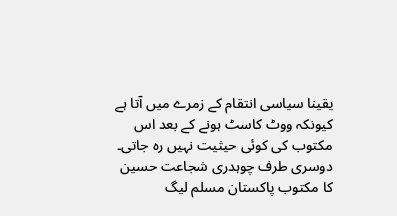یقینا سیاسی انتقام کے زمرے میں آتا ہے کیونکہ ووٹ کاسٹ ہونے کے بعد اس مکتوب کی کوئی حیثیت نہیں رہ جاتی۔ دوسری طرف چوہدری شجاعت حسین کا مکتوب پاکستان مسلم لیگ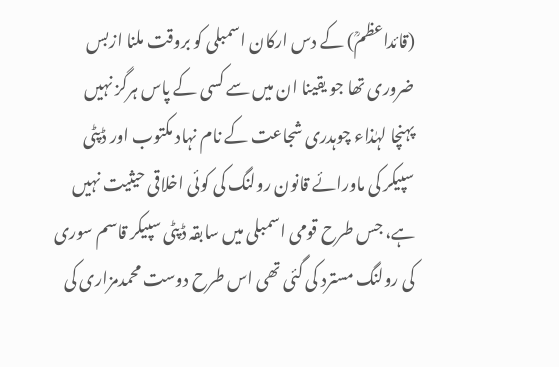(قائداعظمؒ) کے دس ارکان اسمبلی کو بروقت ملنا ازبس ضروری تھا جو یقینا ان میں سے کسی کے پاس ہرگز نہیں پہنچا لہٰذاء چوہدری شجاعت کے نام نہاد مکتوب اور ڈپٹی سپیکر کی ماورائے قانون رولنگ کی کوئی اخلاقی حیثیت نہیں ہے، جس طرح قومی اسمبلی میں سابقہ ڈپٹی سپیکر قاسم سوری کی رولنگ مسترد کی گئی تھی اس طرح دوست محمدمزاری کی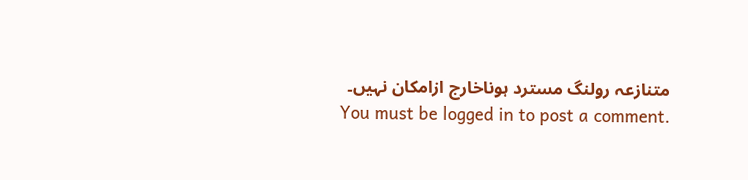متنازعہ رولنگ مسترد ہوناخارج ازامکان نہیں۔
You must be logged in to post a comment.